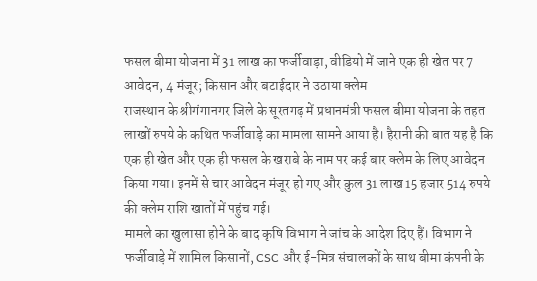फसल बीमा योजना में 31 लाख का फर्जीवाड़ा, वीडियो में जाने एक ही खेत पर 7 आवेदन, 4 मंजूर; किसान और बटाईदार ने उठाया क्लेम
राजस्थान के श्रीगंगानगर जिले के सूरतगढ़ में प्रधानमंत्री फसल बीमा योजना के तहत लाखों रुपये के कथित फर्जीवाड़े का मामला सामने आया है। हैरानी की बात यह है कि एक ही खेत और एक ही फसल के खराबे के नाम पर कई बार क्लेम के लिए आवेदन किया गया। इनमें से चार आवेदन मंजूर हो गए और कुल 31 लाख 15 हजार 514 रुपये की क्लेम राशि खातों में पहुंच गई।
मामले का खुलासा होने के बाद कृषि विभाग ने जांच के आदेश दिए हैं। विभाग ने फर्जीवाड़े में शामिल किसानों, CSC और ई-मित्र संचालकों के साथ बीमा कंपनी के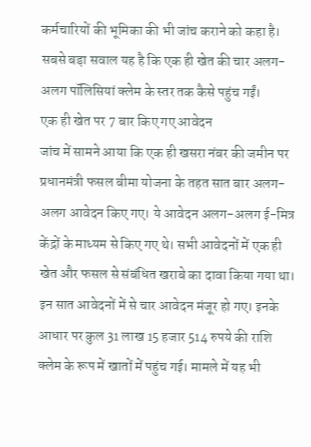कर्मचारियों की भूमिका की भी जांच कराने को कहा है। सबसे बड़ा सवाल यह है कि एक ही खेत की चार अलग-अलग पॉलिसियां क्लेम के स्तर तक कैसे पहुंच गईं।
एक ही खेत पर 7 बार किए गए आवेदन
जांच में सामने आया कि एक ही खसरा नंबर की जमीन पर प्रधानमंत्री फसल बीमा योजना के तहत सात बार अलग-अलग आवेदन किए गए। ये आवेदन अलग-अलग ई-मित्र केंद्रों के माध्यम से किए गए थे। सभी आवेदनों में एक ही खेत और फसल से संबंधित खराबे का दावा किया गया था।
इन सात आवेदनों में से चार आवेदन मंजूर हो गए। इनके आधार पर कुल 31 लाख 15 हजार 514 रुपये की राशि क्लेम के रूप में खातों में पहुंच गई। मामले में यह भी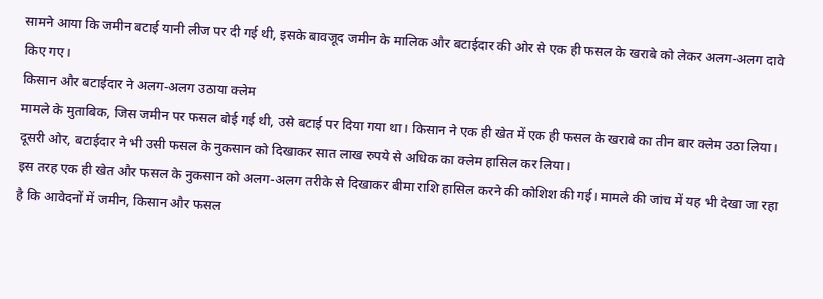सामने आया कि जमीन बटाई यानी लीज पर दी गई थी, इसके बावजूद जमीन के मालिक और बटाईदार की ओर से एक ही फसल के खराबे को लेकर अलग-अलग दावे किए गए।
किसान और बटाईदार ने अलग-अलग उठाया क्लेम
मामले के मुताबिक, जिस जमीन पर फसल बोई गई थी, उसे बटाई पर दिया गया था। किसान ने एक ही खेत में एक ही फसल के खराबे का तीन बार क्लेम उठा लिया। दूसरी ओर, बटाईदार ने भी उसी फसल के नुकसान को दिखाकर सात लाख रुपये से अधिक का क्लेम हासिल कर लिया।
इस तरह एक ही खेत और फसल के नुकसान को अलग-अलग तरीके से दिखाकर बीमा राशि हासिल करने की कोशिश की गई। मामले की जांच में यह भी देखा जा रहा है कि आवेदनों में जमीन, किसान और फसल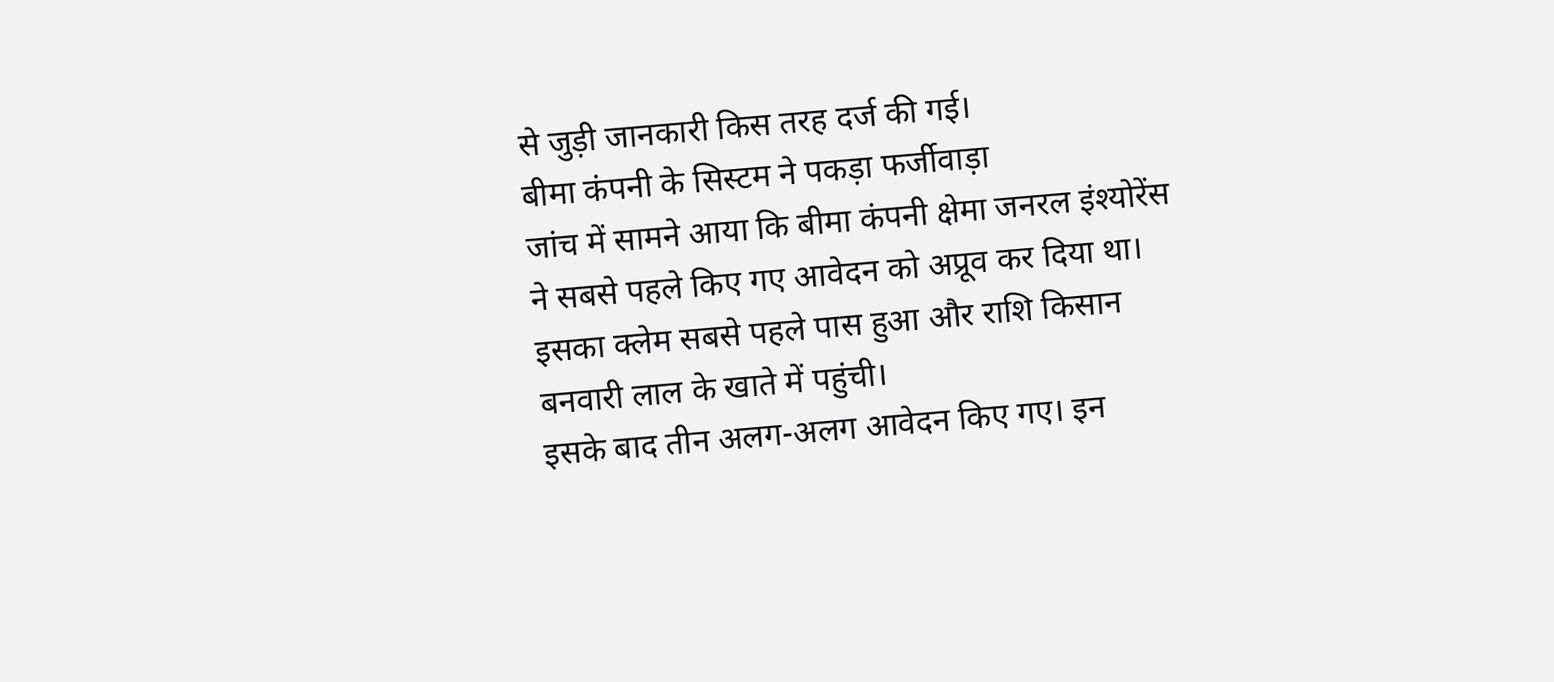से जुड़ी जानकारी किस तरह दर्ज की गई।
बीमा कंपनी के सिस्टम ने पकड़ा फर्जीवाड़ा
जांच में सामने आया कि बीमा कंपनी क्षेमा जनरल इंश्योरेंस ने सबसे पहले किए गए आवेदन को अप्रूव कर दिया था। इसका क्लेम सबसे पहले पास हुआ और राशि किसान बनवारी लाल के खाते में पहुंची।
इसके बाद तीन अलग-अलग आवेदन किए गए। इन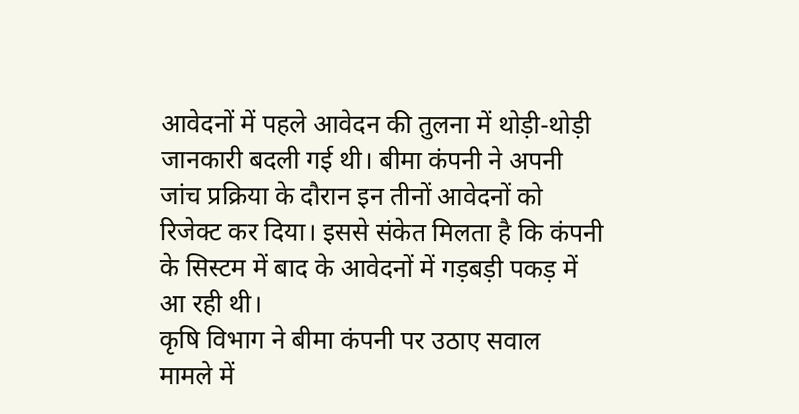आवेदनों में पहले आवेदन की तुलना में थोड़ी-थोड़ी जानकारी बदली गई थी। बीमा कंपनी ने अपनी जांच प्रक्रिया के दौरान इन तीनों आवेदनों को रिजेक्ट कर दिया। इससे संकेत मिलता है कि कंपनी के सिस्टम में बाद के आवेदनों में गड़बड़ी पकड़ में आ रही थी।
कृषि विभाग ने बीमा कंपनी पर उठाए सवाल
मामले में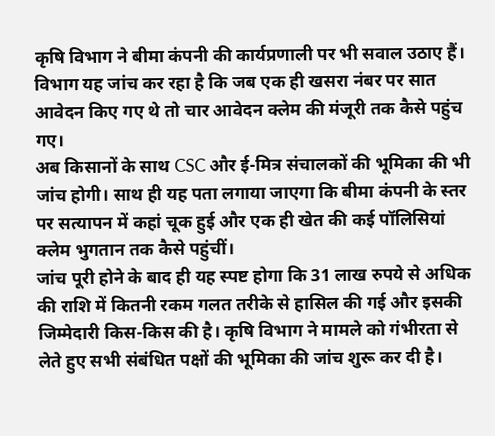कृषि विभाग ने बीमा कंपनी की कार्यप्रणाली पर भी सवाल उठाए हैं। विभाग यह जांच कर रहा है कि जब एक ही खसरा नंबर पर सात आवेदन किए गए थे तो चार आवेदन क्लेम की मंजूरी तक कैसे पहुंच गए।
अब किसानों के साथ CSC और ई-मित्र संचालकों की भूमिका की भी जांच होगी। साथ ही यह पता लगाया जाएगा कि बीमा कंपनी के स्तर पर सत्यापन में कहां चूक हुई और एक ही खेत की कई पॉलिसियां क्लेम भुगतान तक कैसे पहुंचीं।
जांच पूरी होने के बाद ही यह स्पष्ट होगा कि 31 लाख रुपये से अधिक की राशि में कितनी रकम गलत तरीके से हासिल की गई और इसकी जिम्मेदारी किस-किस की है। कृषि विभाग ने मामले को गंभीरता से लेते हुए सभी संबंधित पक्षों की भूमिका की जांच शुरू कर दी है।